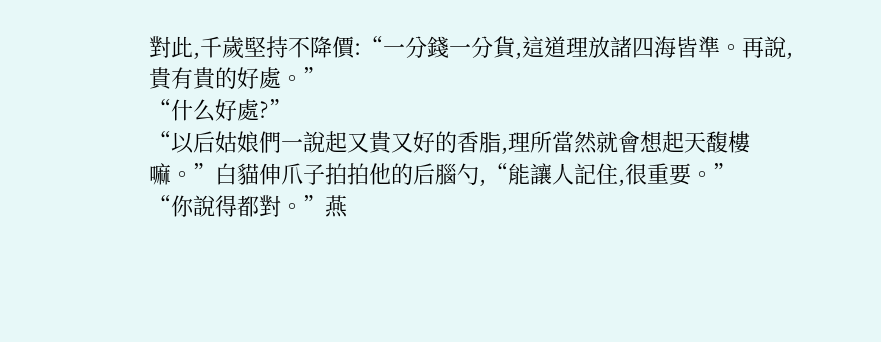對此,千歲堅持不降價:“一分錢一分貨,這道理放諸四海皆準。再說,貴有貴的好處。”
“什么好處?”
“以后姑娘們一說起又貴又好的香脂,理所當然就會想起天馥樓嘛。”白貓伸爪子拍拍他的后腦勺,“能讓人記住,很重要。”
“你說得都對。”燕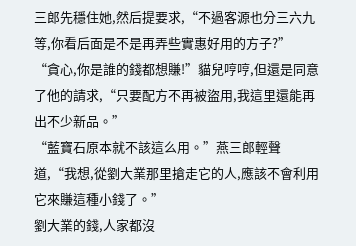三郎先穩住她,然后提要求,“不過客源也分三六九等,你看后面是不是再弄些實惠好用的方子?”
“貪心,你是誰的錢都想賺!”貓兒哼哼,但還是同意了他的請求,“只要配方不再被盜用,我這里還能再出不少新品。”
“藍寶石原本就不該這么用。”燕三郎輕聲道,“我想,從劉大業那里搶走它的人,應該不會利用它來賺這種小錢了。”
劉大業的錢,人家都沒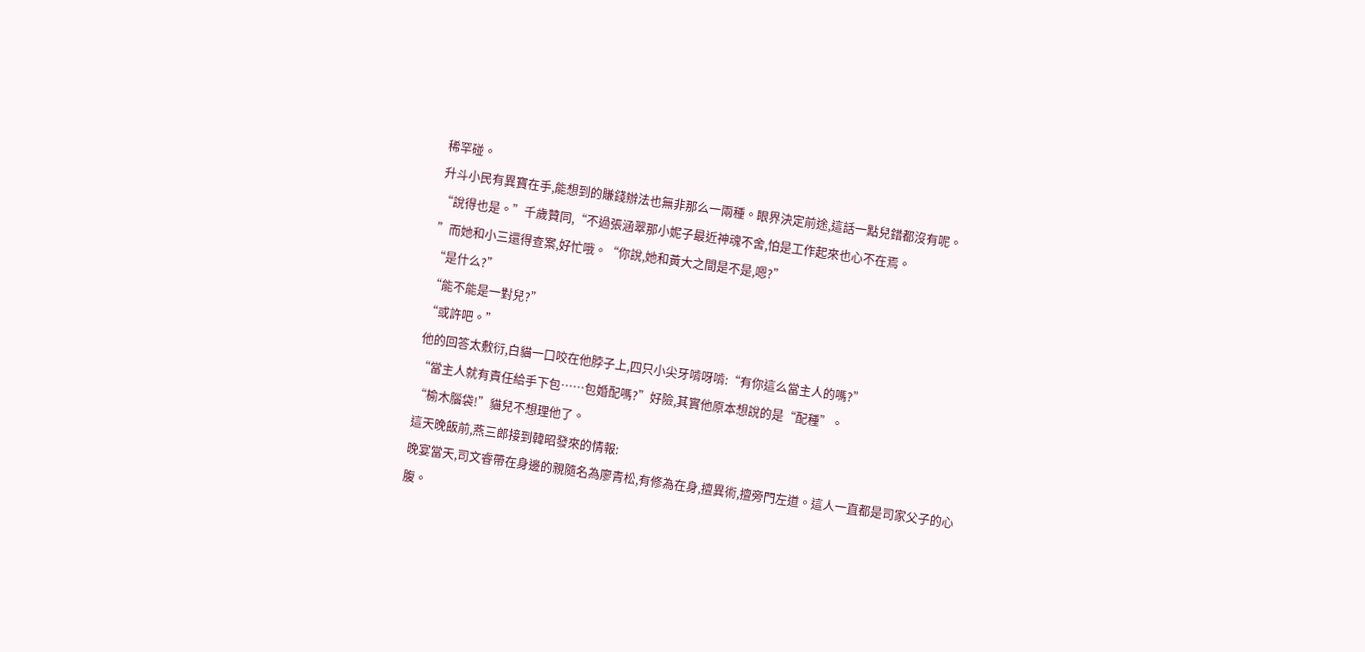稀罕碰。
升斗小民有異寶在手,能想到的賺錢辦法也無非那么一兩種。眼界決定前途,這話一點兒錯都沒有呢。
“說得也是。”千歲贊同,“不過張涵翠那小妮子最近神魂不舍,怕是工作起來也心不在焉。
”而她和小三還得查案,好忙哦。“你說,她和黃大之間是不是,嗯?”
“是什么?”
“能不能是一對兒?”
“或許吧。”
他的回答太敷衍,白貓一口咬在他脖子上,四只小尖牙啃呀啃:“有你這么當主人的嗎?”
“當主人就有責任給手下包……包婚配嗎?”好險,其實他原本想說的是“配種”。
“榆木腦袋!”貓兒不想理他了。
這天晚飯前,燕三郎接到韓昭發來的情報:
晚宴當天,司文睿帶在身邊的親隨名為廖青松,有修為在身,擅異術,擅旁門左道。這人一直都是司家父子的心腹。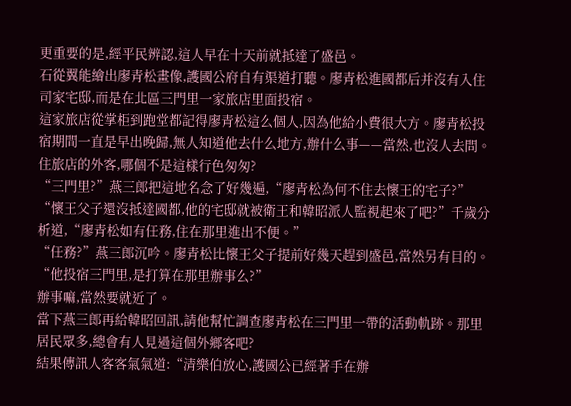更重要的是,經平民辨認,這人早在十天前就抵達了盛邑。
石從翼能繪出廖青松畫像,護國公府自有渠道打聽。廖青松進國都后并沒有入住司家宅邸,而是在北區三門里一家旅店里面投宿。
這家旅店從掌柜到跑堂都記得廖青松這么個人,因為他給小費很大方。廖青松投宿期間一直是早出晚歸,無人知道他去什么地方,辦什么事——當然,也沒人去問。
住旅店的外客,哪個不是這樣行色匆匆?
“三門里?”燕三郎把這地名念了好幾遍,“廖青松為何不住去懷王的宅子?”
“懷王父子還沒抵達國都,他的宅邸就被衛王和韓昭派人監視起來了吧?”千歲分析道,“廖青松如有任務,住在那里進出不便。”
“任務?”燕三郎沉吟。廖青松比懷王父子提前好幾天趕到盛邑,當然另有目的。“他投宿三門里,是打算在那里辦事么?”
辦事嘛,當然要就近了。
當下燕三郎再給韓昭回訊,請他幫忙調查廖青松在三門里一帶的活動軌跡。那里居民眾多,總會有人見過這個外鄉客吧?
結果傳訊人客客氣氣道:“清樂伯放心,護國公已經著手在辦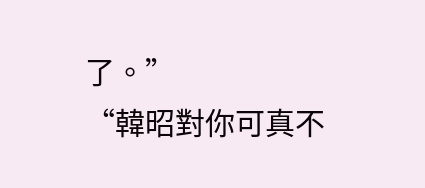了。”
“韓昭對你可真不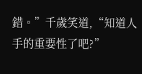錯。”千歲笑道,“知道人手的重要性了吧?”